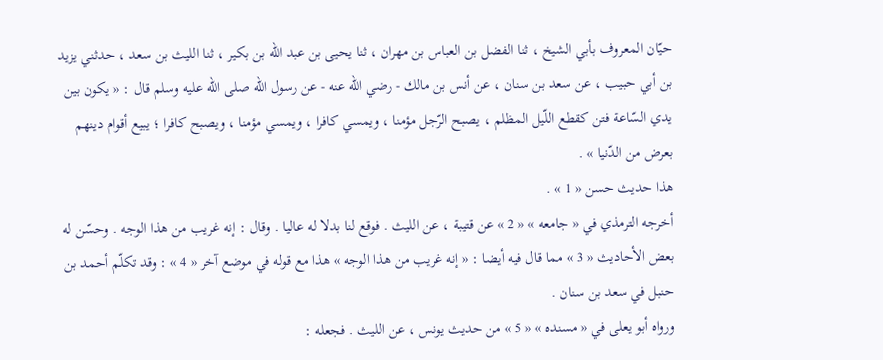حيّان المعروف بأبي الشيخ ، ثنا الفضل بن العباس بن مهران ، ثنا يحيى بن عبد اللّه بن بكير ، ثنا الليث بن سعد ، حدثني يزيد بن أبي حبيب ، عن سعد بن سنان ، عن أنس بن مالك - رضي اللّه عنه - عن رسول اللّه صلى اللّه عليه وسلم قال : « يكون بين يدي السّاعة فتن كقطع اللّيل المظلم ، يصبح الرّجل مؤمنا ، ويمسي كافرا ، ويمسي مؤمنا ، ويصبح كافرا ؛ يبيع أقوام دينهم بعرض من الدّنيا » .
هذا حديث حسن « 1 » .
أخرجه الترمذي في « جامعه » « 2 » عن قتيبة ، عن الليث . فوقع لنا بدلا له عاليا . وقال : إنه غريب من هذا الوجه . وحسّن له بعض الأحاديث « 3 » مما قال فيه أيضا : « إنه غريب من هذا الوجه » هذا مع قوله في موضع آخر « 4 » : وقد تكلّم أحمد بن حنبل في سعد بن سنان .
ورواه أبو يعلى في « مسنده » « 5 » من حديث يونس ، عن الليث . فجعله :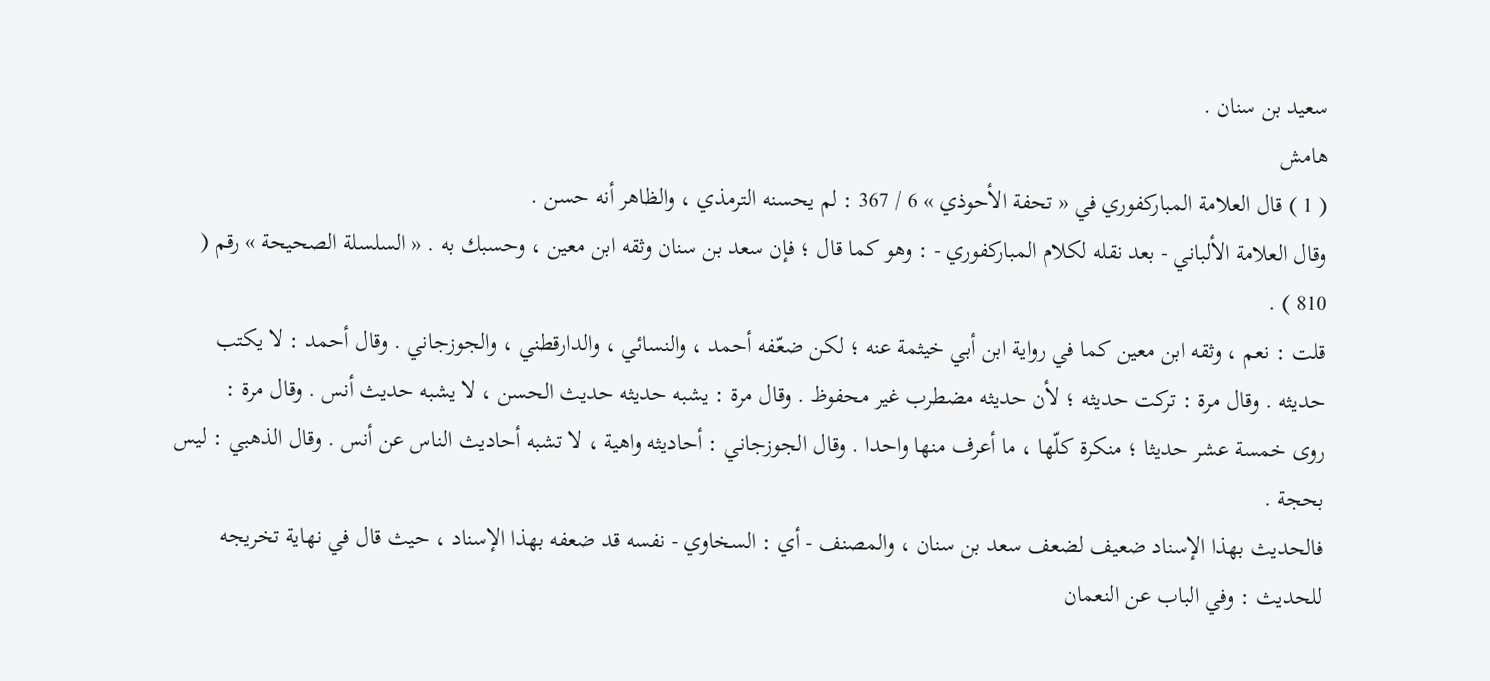سعيد بن سنان .
هامش
( 1 ) قال العلامة المباركفوري في « تحفة الأحوذي » 6 / 367 : لم يحسنه الترمذي ، والظاهر أنه حسن .
وقال العلامة الألباني - بعد نقله لكلام المباركفوري - : وهو كما قال ؛ فإن سعد بن سنان وثقه ابن معين ، وحسبك به . « السلسلة الصحيحة » رقم ( 810 ) .
قلت : نعم ، وثقه ابن معين كما في رواية ابن أبي خيثمة عنه ؛ لكن ضعّفه أحمد ، والنسائي ، والدارقطني ، والجوزجاني . وقال أحمد : لا يكتب حديثه . وقال مرة : تركت حديثه ؛ لأن حديثه مضطرب غير محفوظ . وقال مرة : يشبه حديثه حديث الحسن ، لا يشبه حديث أنس . وقال مرة :
روى خمسة عشر حديثا ؛ منكرة كلّها ، ما أعرف منها واحدا . وقال الجوزجاني : أحاديثه واهية ، لا تشبه أحاديث الناس عن أنس . وقال الذهبي : ليس بحجة .
فالحديث بهذا الإسناد ضعيف لضعف سعد بن سنان ، والمصنف - أي : السخاوي - نفسه قد ضعفه بهذا الإسناد ، حيث قال في نهاية تخريجه للحديث : وفي الباب عن النعمان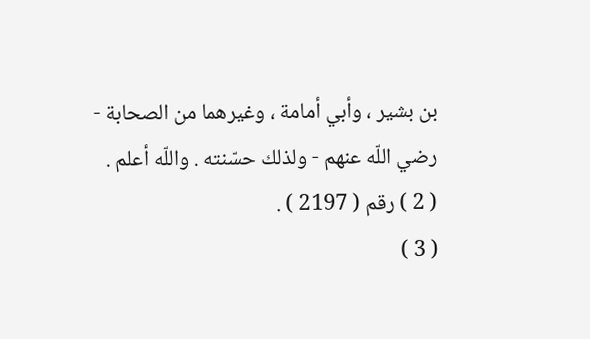بن بشير ، وأبي أمامة ، وغيرهما من الصحابة - رضي اللّه عنهم - ولذلك حسّنته . واللّه أعلم .
( 2 ) رقم ( 2197 ) .
( 3 )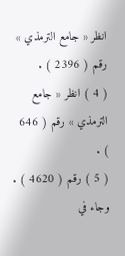انظر « جامع الترمذي » رقم ( 2396 ) .
( 4 ) انظر « جامع الترمذي » رقم ( 646 ) .
( 5 ) رقم ( 4620 ) . وجاء في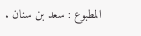المطبوع : سعد بن سنان .